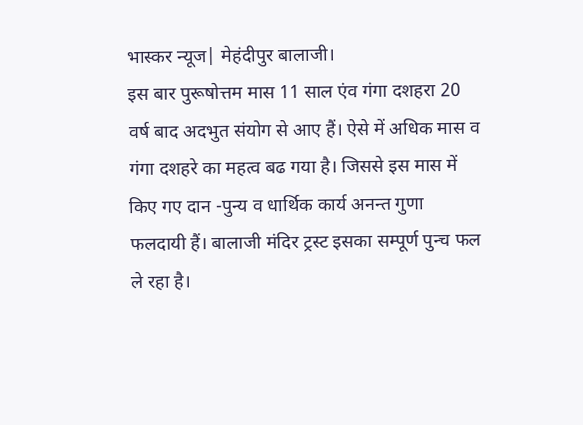भास्कर न्यूज| मेहंदीपुर बालाजी।
इस बार पुरूषोत्तम मास 11 साल एंव गंगा दशहरा 20 वर्ष बाद अदभुत संयोग से आए हैं। ऐसे में अधिक मास व गंगा दशहरे का महत्व बढ गया है। जिससे इस मास में किए गए दान -पुन्य व धार्थिक कार्य अनन्त गुणा फलदायी हैं। बालाजी मंदिर ट्रस्ट इसका सम्पूर्ण पुन्च फल ले रहा है।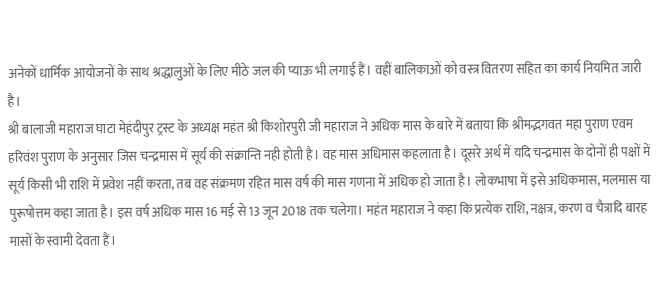अनेकों धार्मिक आयोजनों के साथ श्रद्धालुओं के लिए मीठे जल की प्याऊ भी लगाई हैं। वहीं बालिकाओं को वस्त्र वितरण सहित का कार्य नियमित जारी है।
श्री बालाजी महाराज घाटा मेहंदीपुर ट्रस्ट के अध्यक्ष महंत श्री किशोरपुरी जी महाराज ने अधिक मास के बारे में बताया कि श्रीमद्भगवत महा पुराण एवम हरिवंश पुराण के अनुसार जिस चन्द्रमास में सूर्य की संक्रान्ति नही होती है। वह मास अधिमास कहलाता है। दूसरे अर्थ में यदि चन्द्रमास के दोनों ही पक्षों में सूर्य किसी भी राशि में प्रवेश नहीं करता, तब वह संक्रमण रहित मास वर्ष की मास गणना में अधिक हो जाता है। लोकभाषा में इसे अधिकमास, मलमास या पुरूषोत्तम कहा जाता है। इस वर्ष अधिक मास 16 मई से 13 जून 2018 तक चलेगा। महंत महाराज ने कहा कि प्रत्येक राशि, नक्षत्र, करण व चैत्रादि बारह मासों के स्वामी देवता हैं।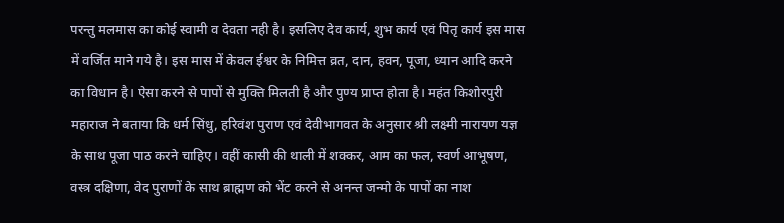परन्तु मलमास का कोई स्वामी व देवता नही है। इसलिए देव कार्य, शुभ कार्य एवं पितृ कार्य इस मास में वर्जित माने गये है। इस मास में केवल ईश्वर के निमित्त व्रत, दान, हवन, पूजा, ध्यान आदि करने का विधान है। ऐसा करने से पापों से मुक्ति मिलती है और पुण्य प्राप्त होता है। महंत किशोरपुरी महाराज ने बताया कि धर्म सिंधु, हरिवंश पुराण एवं देवीभागवत के अनुसार श्री लक्ष्मी नारायण यज्ञ के साथ पूजा पाठ करने चाहिए। वहीं कासी की थाली में शक्कर, आम का फल, स्वर्ण आभूषण, वस्त्र दक्षिणा, वेद पुराणों के साथ ब्राह्मण को भेंट करने से अनन्त जन्मो के पापों का नाश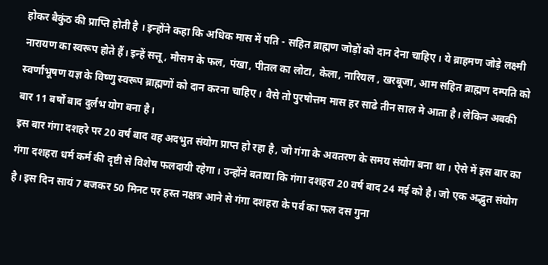होकर बैकुंठ की प्राप्ति होती है । इन्होंने कहा कि अधिक मास में पति - सहित ब्राह्मण जोड़ों को दान देना चाहिए। ये ब्राहमण जोड़े लक्ष्मी नारायण का स्वरूप होते हैं। इन्हें सत्तू , मौसम के फल, पंखा, पीतल का लोटा, केला, नारियल , खरबूजा, आम सहित ब्राह्मण दम्पति को स्वर्णाभूषण यज्ञ के विष्णु स्वरूप ब्राह्मणों को दान करना चाहिए। वैसे तो पुरषोत्तम मास हर साढे तीन साल मे आता है। लेकिन अबकी बार 11 बर्षों बाद दुर्लभ योग बना है।
इस बार गंगा दशहरे पर 20 वर्ष बाद वह अदभुत संयोग प्राप्त हो रहा है, जो गंगा के अवतरण के समय संयोग बना था। ऐसे में इस बार का गंगा दशहरा धर्म कर्म की दृष्टी से विशेष फलदायी रहेगा। उन्होंने बताया कि गंगा दशहरा 20 वर्ष बाद 24 मई को है। जो एक अद्भुत संयोग है। इस दिन सायं 7 बजकर 50 मिनट पर हस्त नक्षत्र आने से गंगा दशहरा के पर्व का फल दस गुना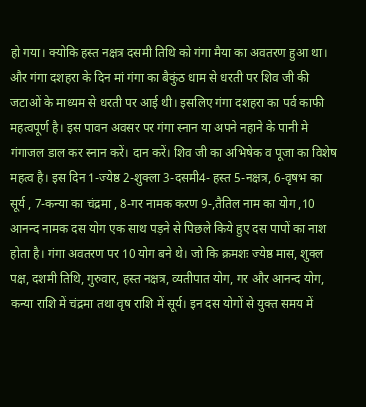हो गया। क्योकि हस्त नक्षत्र दसमी तिथि को गंगा मैया का अवतरण हुआ था। और गंगा दशहरा के दिन मां गंगा का बैकुंठ धाम से धरती पर शिव जी की जटाओं के माध्यम से धरती पर आई थी। इसलिए गंगा दशहरा का पर्व काफी महत्वपूर्ण है। इस पावन अवसर पर गंगा स्नान या अपने नहाने के पानी मे गंगाजल डाल कर स्नान करें। दान करें। शिव जी का अभिषेक व पूजा का विशेष महत्व है। इस दिन 1-ज्येष्ठ 2-शुक्ला 3-दसमी4- हस्त 5-नक्षत्र, 6-वृषभ का सूर्य , 7-कन्या का चंद्रमा , 8-गर नामक करण 9-,तैतिल नाम का योग ,10 आनन्द नामक दस योग एक साथ पड़ने से पिछले किये हुए दस पापों का नाश होता है। गंगा अवतरण पर 10 योग बने थे। जो कि क्रमशः ज्येष्ठ मास, शुक्ल पक्ष, दशमी तिथि, गुरुवार, हस्त नक्षत्र, व्यतीपात योग, गर और आनन्द योग, कन्या राशि में चंद्रमा तथा वृष राशि में सूर्य। इन दस योगों से युक्त समय में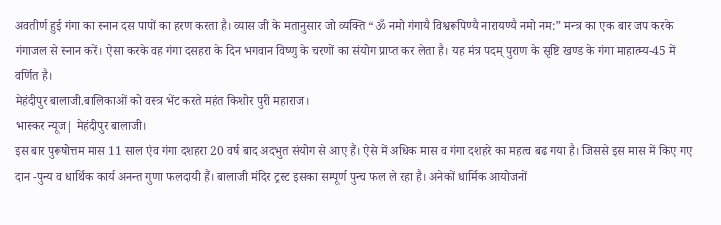अवतीर्ण हुई गंगा का स्नान दस पापों का हरण करता है। व्यास जी के मतानुसार जो व्यक्ति “ॐ नमो गंगायै विश्वरूपिण्यै नारायण्यै नमो नम:” मन्त्र का एक बार जप करके गंगाजल से स्नान करें। ऐसा करके वह गंगा दसहरा के दिन भगवान विष्णु के चरणों का संयोग प्राप्त कर लेता है। यह मंत्र पदम् पुराण के सृष्टि खण्ड के गंगा माहात्म्य-45 में वर्णित है।
मेहंदीपुर बालाजी.बालिकाओं को वस्त्र भेंट करते महंत किशोर पुरी महाराज।
भास्कर न्यूज| मेहंदीपुर बालाजी।
इस बार पुरूषोत्तम मास 11 साल एंव गंगा दशहरा 20 वर्ष बाद अदभुत संयोग से आए हैं। ऐसे में अधिक मास व गंगा दशहरे का महत्व बढ गया है। जिससे इस मास में किए गए दान -पुन्य व धार्थिक कार्य अनन्त गुणा फलदायी हैं। बालाजी मंदिर ट्रस्ट इसका सम्पूर्ण पुन्च फल ले रहा है। अनेकों धार्मिक आयोजनों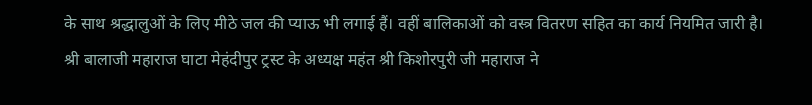के साथ श्रद्धालुओं के लिए मीठे जल की प्याऊ भी लगाई हैं। वहीं बालिकाओं को वस्त्र वितरण सहित का कार्य नियमित जारी है।
श्री बालाजी महाराज घाटा मेहंदीपुर ट्रस्ट के अध्यक्ष महंत श्री किशोरपुरी जी महाराज ने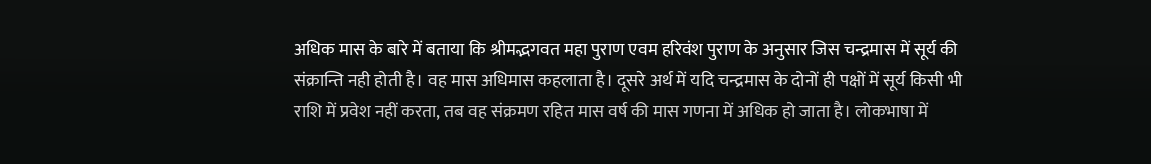अधिक मास के बारे में बताया कि श्रीमद्भगवत महा पुराण एवम हरिवंश पुराण के अनुसार जिस चन्द्रमास में सूर्य की संक्रान्ति नही होती है। वह मास अधिमास कहलाता है। दूसरे अर्थ में यदि चन्द्रमास के दोनों ही पक्षों में सूर्य किसी भी राशि में प्रवेश नहीं करता, तब वह संक्रमण रहित मास वर्ष की मास गणना में अधिक हो जाता है। लोकभाषा में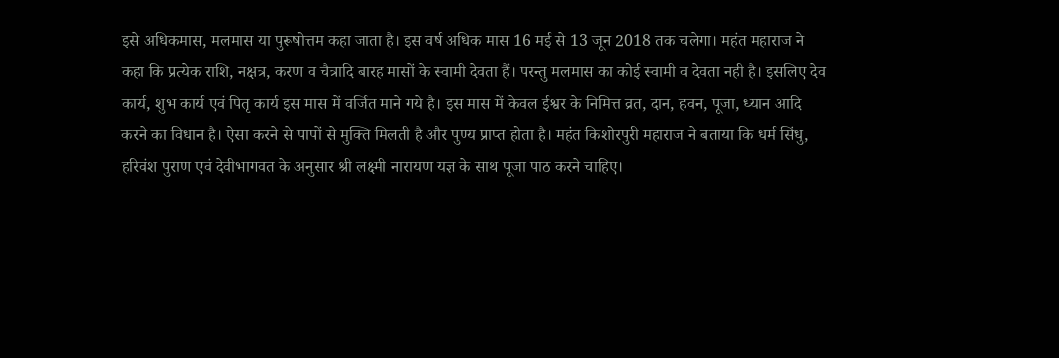इसे अधिकमास, मलमास या पुरूषोत्तम कहा जाता है। इस वर्ष अधिक मास 16 मई से 13 जून 2018 तक चलेगा। महंत महाराज ने कहा कि प्रत्येक राशि, नक्षत्र, करण व चैत्रादि बारह मासों के स्वामी देवता हैं। परन्तु मलमास का कोई स्वामी व देवता नही है। इसलिए देव कार्य, शुभ कार्य एवं पितृ कार्य इस मास में वर्जित माने गये है। इस मास में केवल ईश्वर के निमित्त व्रत, दान, हवन, पूजा, ध्यान आदि करने का विधान है। ऐसा करने से पापों से मुक्ति मिलती है और पुण्य प्राप्त होता है। महंत किशोरपुरी महाराज ने बताया कि धर्म सिंधु, हरिवंश पुराण एवं देवीभागवत के अनुसार श्री लक्ष्मी नारायण यज्ञ के साथ पूजा पाठ करने चाहिए।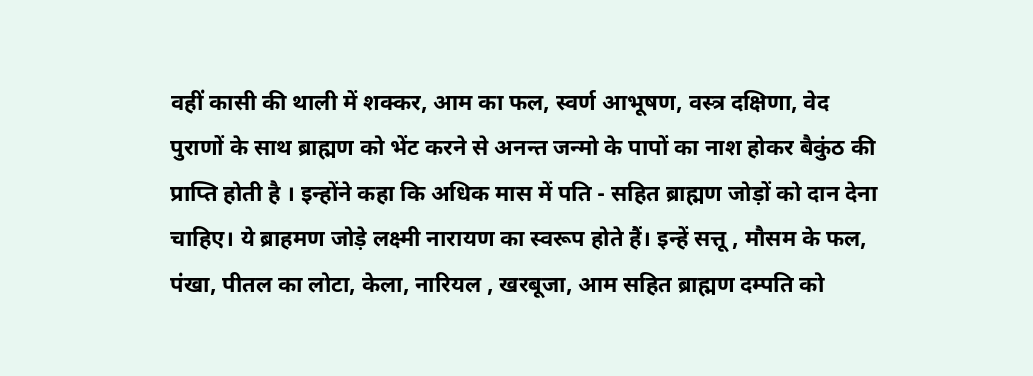वहीं कासी की थाली में शक्कर, आम का फल, स्वर्ण आभूषण, वस्त्र दक्षिणा, वेद पुराणों के साथ ब्राह्मण को भेंट करने से अनन्त जन्मो के पापों का नाश होकर बैकुंठ की प्राप्ति होती है । इन्होंने कहा कि अधिक मास में पति - सहित ब्राह्मण जोड़ों को दान देना चाहिए। ये ब्राहमण जोड़े लक्ष्मी नारायण का स्वरूप होते हैं। इन्हें सत्तू , मौसम के फल, पंखा, पीतल का लोटा, केला, नारियल , खरबूजा, आम सहित ब्राह्मण दम्पति को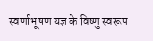स्वर्णाभूषण यज्ञ के विष्णु स्वरूप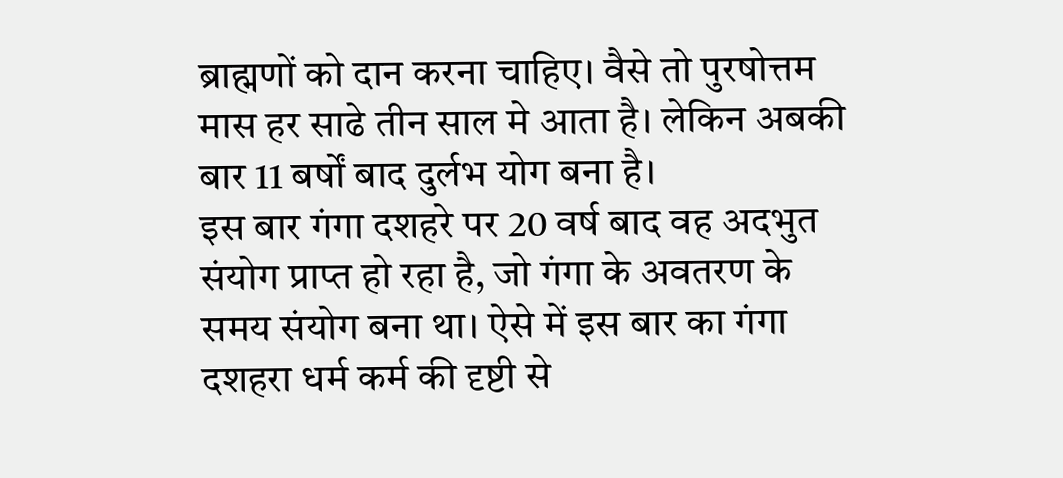ब्राह्मणों को दान करना चाहिए। वैसे तो पुरषोत्तम मास हर साढे तीन साल मे आता है। लेकिन अबकी बार 11 बर्षों बाद दुर्लभ योग बना है।
इस बार गंगा दशहरे पर 20 वर्ष बाद वह अदभुत संयोग प्राप्त हो रहा है, जो गंगा के अवतरण के समय संयोग बना था। ऐसे में इस बार का गंगा दशहरा धर्म कर्म की दृष्टी से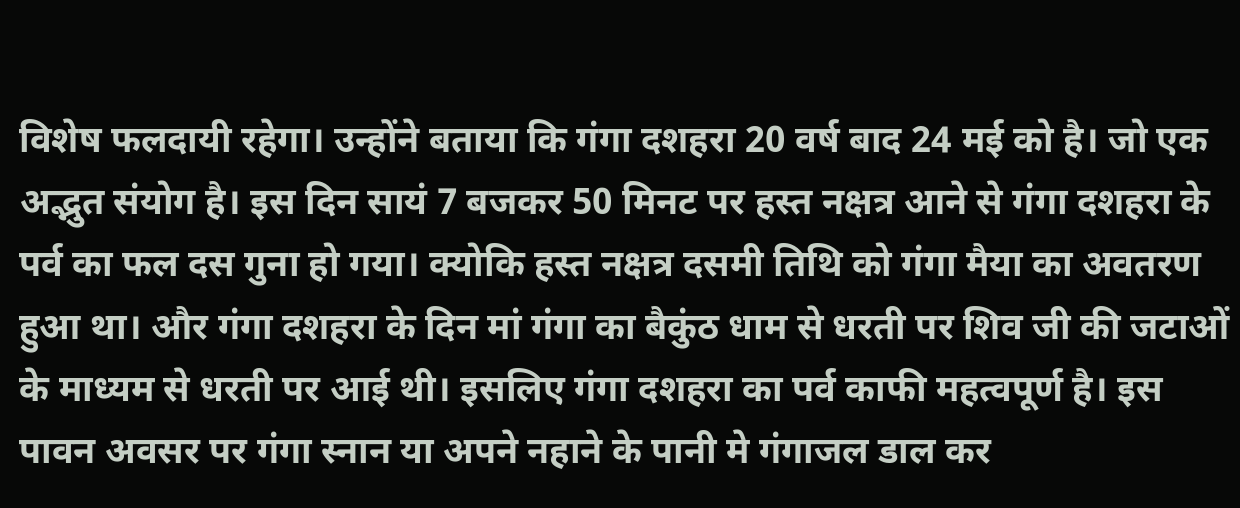विशेष फलदायी रहेगा। उन्होंने बताया कि गंगा दशहरा 20 वर्ष बाद 24 मई को है। जो एक अद्भुत संयोग है। इस दिन सायं 7 बजकर 50 मिनट पर हस्त नक्षत्र आने से गंगा दशहरा के पर्व का फल दस गुना हो गया। क्योकि हस्त नक्षत्र दसमी तिथि को गंगा मैया का अवतरण हुआ था। और गंगा दशहरा के दिन मां गंगा का बैकुंठ धाम से धरती पर शिव जी की जटाओं के माध्यम से धरती पर आई थी। इसलिए गंगा दशहरा का पर्व काफी महत्वपूर्ण है। इस पावन अवसर पर गंगा स्नान या अपने नहाने के पानी मे गंगाजल डाल कर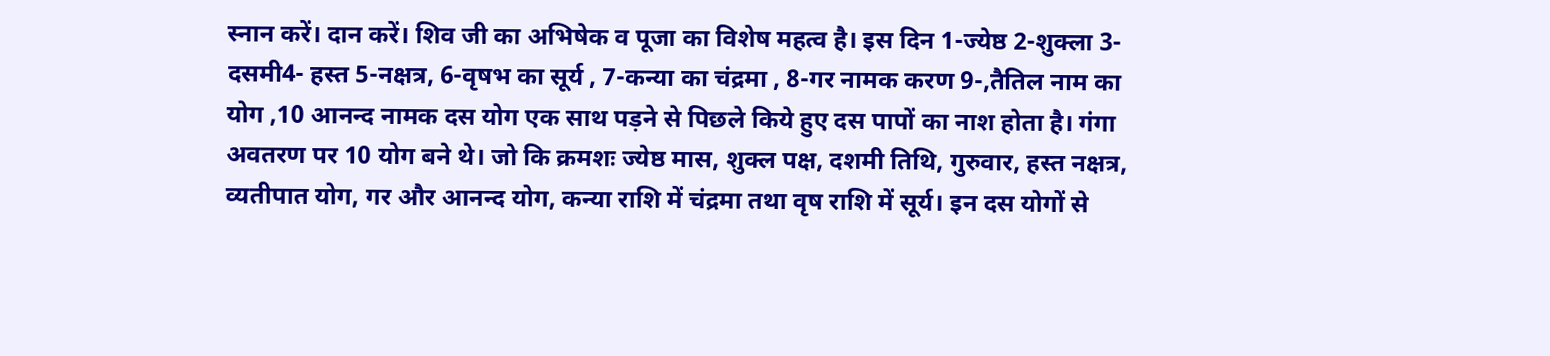स्नान करें। दान करें। शिव जी का अभिषेक व पूजा का विशेष महत्व है। इस दिन 1-ज्येष्ठ 2-शुक्ला 3-दसमी4- हस्त 5-नक्षत्र, 6-वृषभ का सूर्य , 7-कन्या का चंद्रमा , 8-गर नामक करण 9-,तैतिल नाम का योग ,10 आनन्द नामक दस योग एक साथ पड़ने से पिछले किये हुए दस पापों का नाश होता है। गंगा अवतरण पर 10 योग बने थे। जो कि क्रमशः ज्येष्ठ मास, शुक्ल पक्ष, दशमी तिथि, गुरुवार, हस्त नक्षत्र, व्यतीपात योग, गर और आनन्द योग, कन्या राशि में चंद्रमा तथा वृष राशि में सूर्य। इन दस योगों से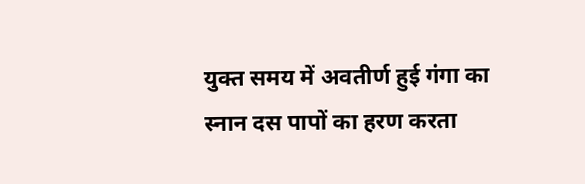युक्त समय में अवतीर्ण हुई गंगा का स्नान दस पापों का हरण करता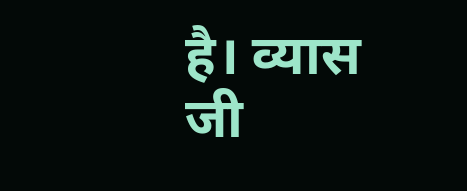है। व्यास जी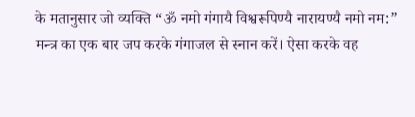के मतानुसार जो व्यक्ति “ॐ नमो गंगायै विश्वरूपिण्यै नारायण्यै नमो नम:” मन्त्र का एक बार जप करके गंगाजल से स्नान करें। ऐसा करके वह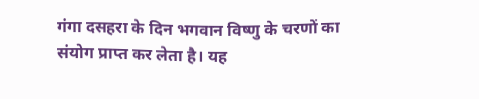गंगा दसहरा के दिन भगवान विष्णु के चरणों का संयोग प्राप्त कर लेता है। यह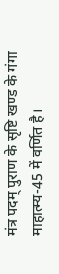मंत्र पदम् पुराण के सृष्टि खण्ड के गंगा माहात्म्य-45 में वर्णित है।